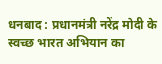धनबाद : प्रधानमंत्री नरेंद्र मोदी के स्वच्छ भारत अभियान का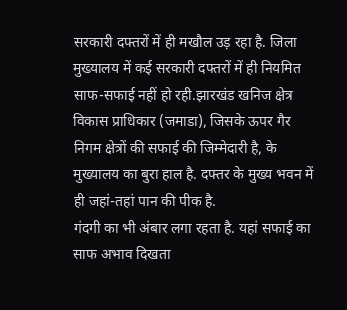सरकारी दफ्तरों में ही मखौल उड़ रहा है. जिला मुख्यालय में कई सरकारी दफ्तरों में ही नियमित साफ-सफाई नहीं हो रही.झारखंड खनिज क्षेत्र विकास प्राधिकार (जमाडा), जिसके ऊपर गैर निगम क्षेत्रों की सफाई की जिम्मेदारी है, के मुख्यालय का बुरा हाल है. दफ्तर के मुख्य भवन में ही जहां-तहां पान की पीक है.
गंदगी का भी अंबार लगा रहता है. यहां सफाई का साफ अभाव दिखता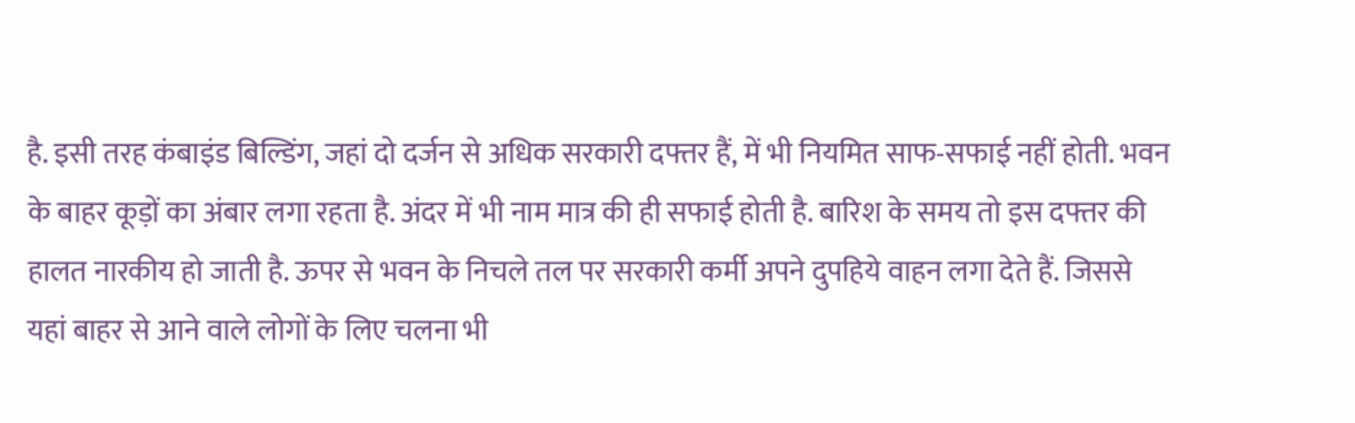है. इसी तरह कंबाइंड बिल्डिंग, जहां दो दर्जन से अधिक सरकारी दफ्तर हैं, में भी नियमित साफ-सफाई नहीं होती. भवन के बाहर कूड़ों का अंबार लगा रहता है. अंदर में भी नाम मात्र की ही सफाई होती है. बारिश के समय तो इस दफ्तर की हालत नारकीय हो जाती है. ऊपर से भवन के निचले तल पर सरकारी कर्मी अपने दुपहिये वाहन लगा देते हैं. जिससे यहां बाहर से आने वाले लोगों के लिए चलना भी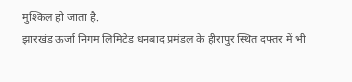मुश्किल हो जाता है.
झारखंड ऊर्जा निगम लिमिटेड धनबाद प्रमंडल के हीरापुर स्थित दफ्तर में भी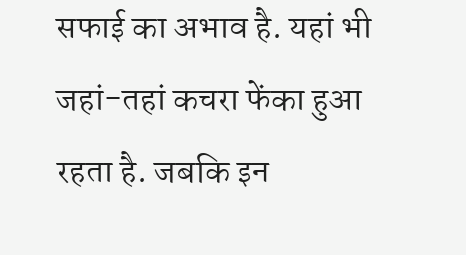सफाई का अभाव है. यहां भी जहां-तहां कचरा फेंका हुआ रहता है. जबकि इन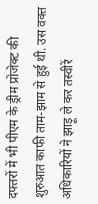दफ्तरों में भी पीएम के ड्रीम प्रोजेक्ट की शुरुआत काफी ताम-झाम से हुई थी. उस वक्त अधिकारियों ने झाड़ू ले कर तस्वीरें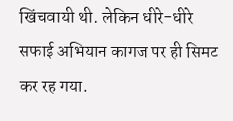खिंचवायी थी. लेकिन धीरे-धीरे सफाई अभियान कागज पर ही सिमट कर रह गया.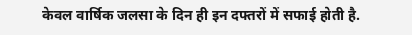केवल वार्षिक जलसा के दिन ही इन दफ्तरों में सफाई होती है.